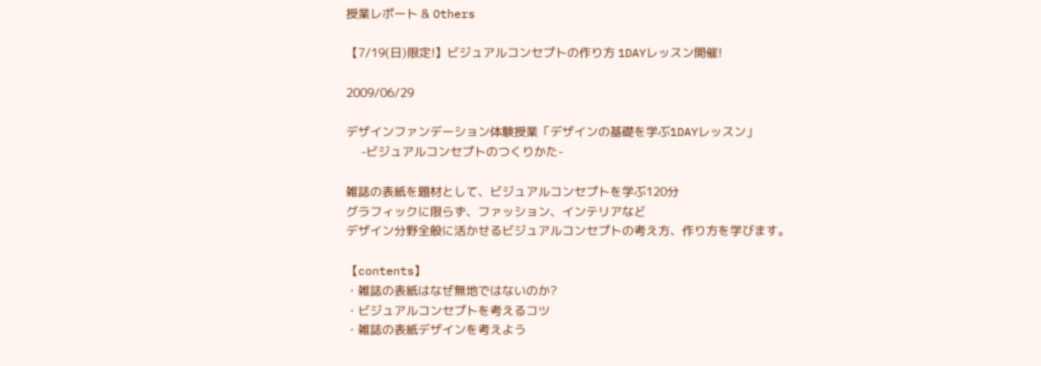授業レポート & Others

【7/19(日)限定!】ビジュアルコンセプトの作り方 1DAYレッスン開催!

2009/06/29

デザインファンデーション体験授業「デザインの基礎を学ぶ1DAYレッスン」
     -ビジュアルコンセプトのつくりかた-

雑誌の表紙を題材として、ビジュアルコンセプトを学ぶ120分
グラフィックに限らず、ファッション、インテリアなど
デザイン分野全般に活かせるビジュアルコンセプトの考え方、作り方を学びます。

【contents】
・雑誌の表紙はなぜ無地ではないのか?
・ビジュアルコンセプトを考えるコツ
・雑誌の表紙デザインを考えよう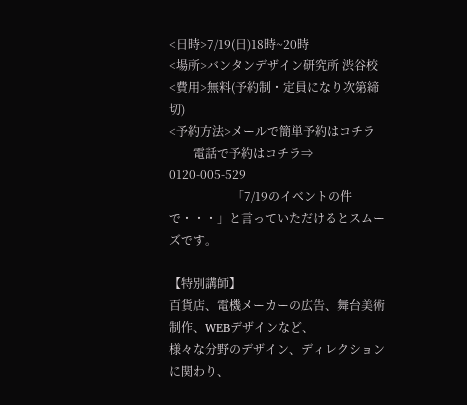<日時>7/19(日)18時~20時
<場所>バンタンデザイン研究所 渋谷校
<費用>無料(予約制・定員になり次第締切)
<予約方法>メールで簡単予約はコチラ
        電話で予約はコチラ⇒ 0120-005-529
                     「7/19のイベントの件で・・・」と言っていただけるとスムーズです。

【特別講師】
百貨店、電機メーカーの広告、舞台美術制作、WEBデザインなど、
様々な分野のデザイン、ディレクションに関わり、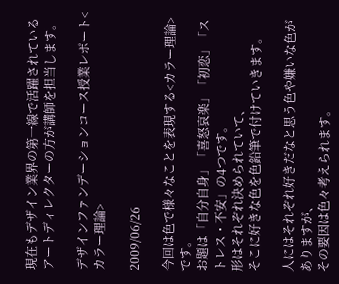現在もデザイン業界の第一線で活躍されている
アートディレクターの方が講師を担当します。

デザインファンデーションコース授業レポート<カラー理論>

2009/06/26

今回は色で様々なことを表現する<カラー理論>です。
お題は「自分自身」「喜怒哀楽」「初恋」「ストレス・不安」の4つです。
形はそれぞれ決められていて、
そこに好きな色を色鉛筆で付けていきます。

人にはそれぞれ好きだなと思う色や嫌いな色がありますが、
その要因は色々考えられます。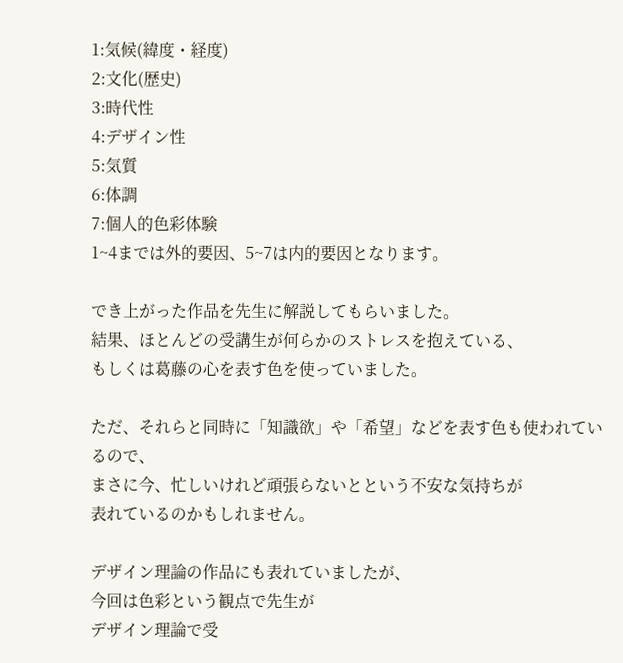1:気候(緯度・経度)
2:文化(歴史)
3:時代性
4:デザイン性
5:気質
6:体調
7:個人的色彩体験
1~4までは外的要因、5~7は内的要因となります。

でき上がった作品を先生に解説してもらいました。
結果、ほとんどの受講生が何らかのストレスを抱えている、
もしくは葛藤の心を表す色を使っていました。

ただ、それらと同時に「知識欲」や「希望」などを表す色も使われているので、
まさに今、忙しいけれど頑張らないとという不安な気持ちが
表れているのかもしれません。

デザイン理論の作品にも表れていましたが、
今回は色彩という観点で先生が
デザイン理論で受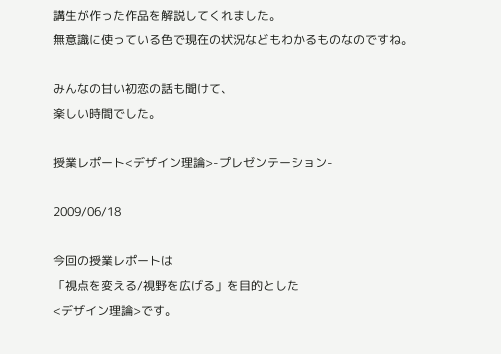講生が作った作品を解説してくれました。
無意識に使っている色で現在の状況などもわかるものなのですね。

みんなの甘い初恋の話も聞けて、
楽しい時間でした。

授業レポート<デザイン理論>-プレゼンテーション-

2009/06/18

今回の授業レポートは
「視点を変える/視野を広げる」を目的とした
<デザイン理論>です。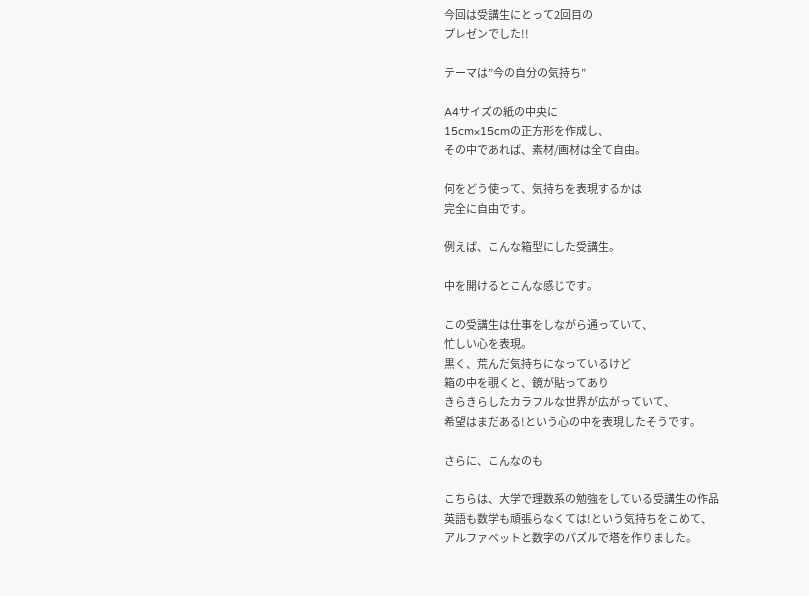今回は受講生にとって2回目の
プレゼンでした!!

テーマは”今の自分の気持ち”

A4サイズの紙の中央に
15cm×15cmの正方形を作成し、
その中であれば、素材/画材は全て自由。

何をどう使って、気持ちを表現するかは
完全に自由です。

例えば、こんな箱型にした受講生。

中を開けるとこんな感じです。

この受講生は仕事をしながら通っていて、
忙しい心を表現。
黒く、荒んだ気持ちになっているけど
箱の中を覗くと、鏡が貼ってあり
きらきらしたカラフルな世界が広がっていて、
希望はまだある!という心の中を表現したそうです。

さらに、こんなのも

こちらは、大学で理数系の勉強をしている受講生の作品
英語も数学も頑張らなくては!という気持ちをこめて、
アルファベットと数字のパズルで塔を作りました。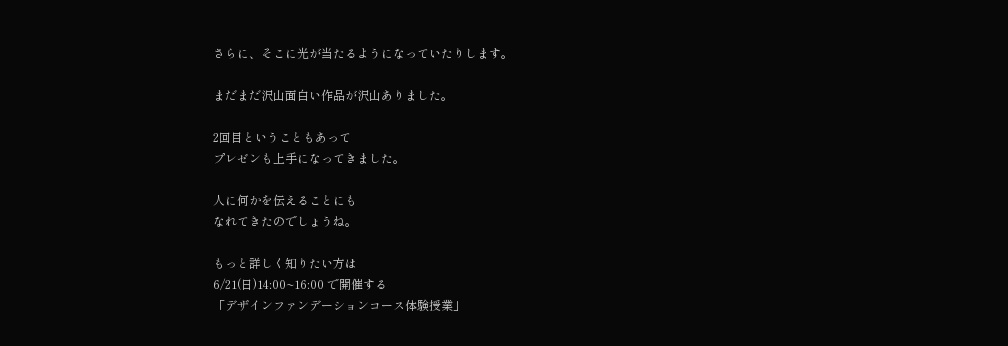さらに、そこに光が当たるようになっていたりします。

まだまだ沢山面白い作品が沢山ありました。

2回目ということもあって
プレゼンも上手になってきました。

人に何かを伝えることにも
なれてきたのでしょうね。

もっと詳しく知りたい方は
6/21(日)14:00~16:00 で開催する
「デザインファンデーションコース体験授業」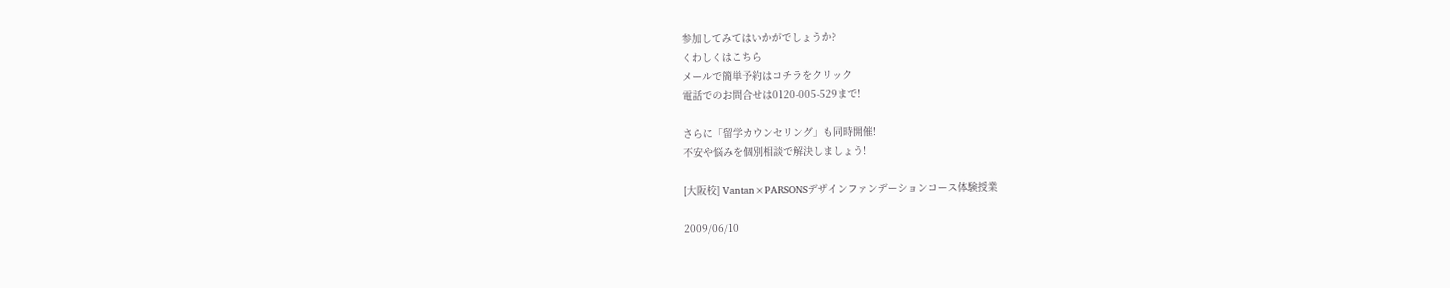参加してみてはいかがでしょうか?
くわしくはこちら
メールで簡単予約はコチラをクリック
電話でのお問合せは0120-005-529まで!

さらに「留学カウンセリング」も同時開催!
不安や悩みを個別相談で解決しましょう!

[大阪校] Vantan×PARSONSデザインファンデーションコース体験授業

2009/06/10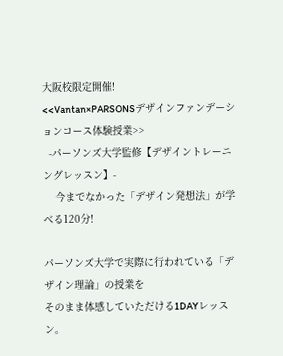大阪校限定開催!
<<Vantan×PARSONSデザインファンデーションコース体験授業>>
  -パーソンズ大学監修【デザイントレーニングレッスン】-
    今までなかった「デザイン発想法」が学べる120分!

パーソンズ大学で実際に行われている「デザイン理論」の授業を
そのまま体感していただける1DAYレッスン。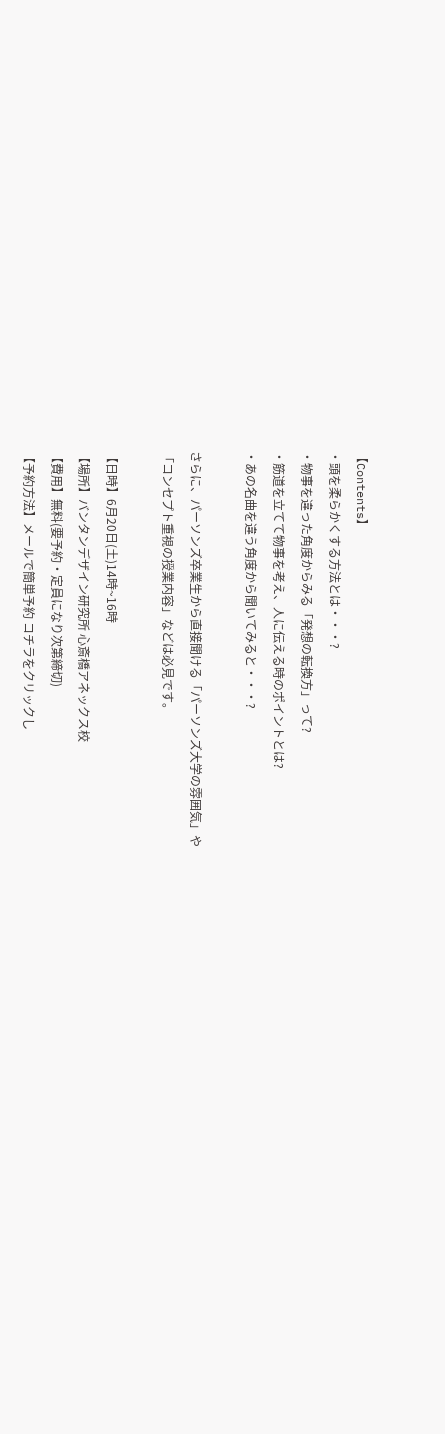【Contents】
・頭を柔らかくする方法とは・・・?
・物事を違った角度からみる「発想の転換方」って?
・筋道を立てて物事を考え、人に伝える時のポイントとは?
・あの名曲を違う角度から聞いてみると・・・?

さらに、パーソンズ卒業生から直接聞ける「パーソンズ大学の雰囲気」や
「コンセプト重視の授業内容」などは必見です。

【日時】6月20日(土)14時~16時
【場所】バンタンデザイン研究所 心斎橋アネックス校
【費用】無料(要予約・定員になり次第締切)
【予約方法】メールで簡単予約 コチラをクリックし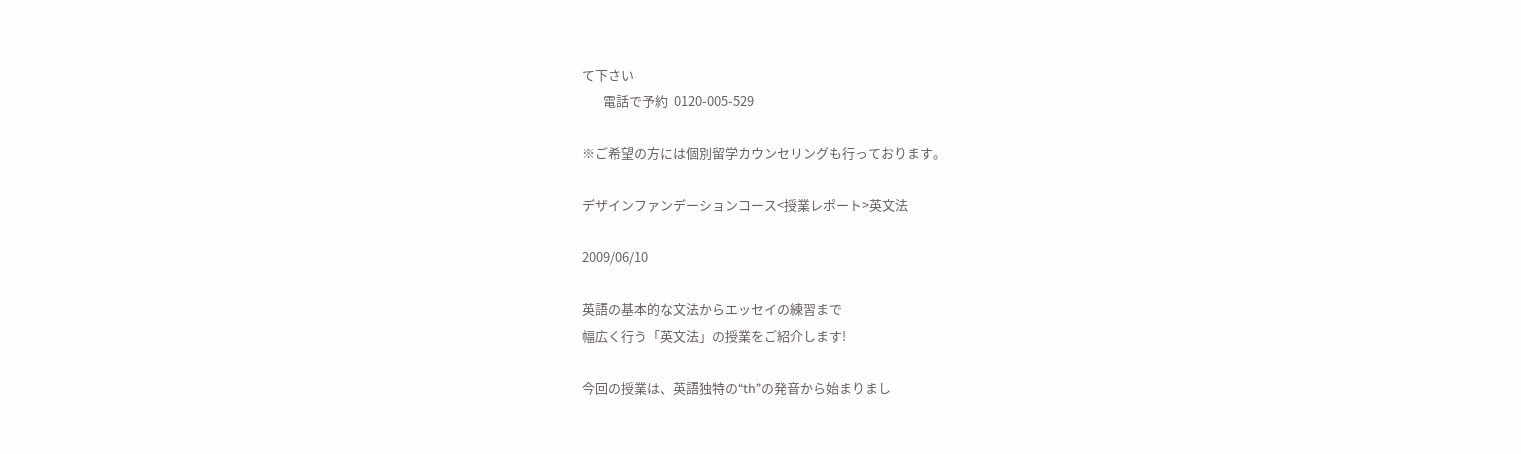て下さい
       電話で予約  0120-005-529

※ご希望の方には個別留学カウンセリングも行っております。

デザインファンデーションコース<授業レポート>英文法

2009/06/10

英語の基本的な文法からエッセイの練習まで
幅広く行う「英文法」の授業をご紹介します!

今回の授業は、英語独特の“th”の発音から始まりまし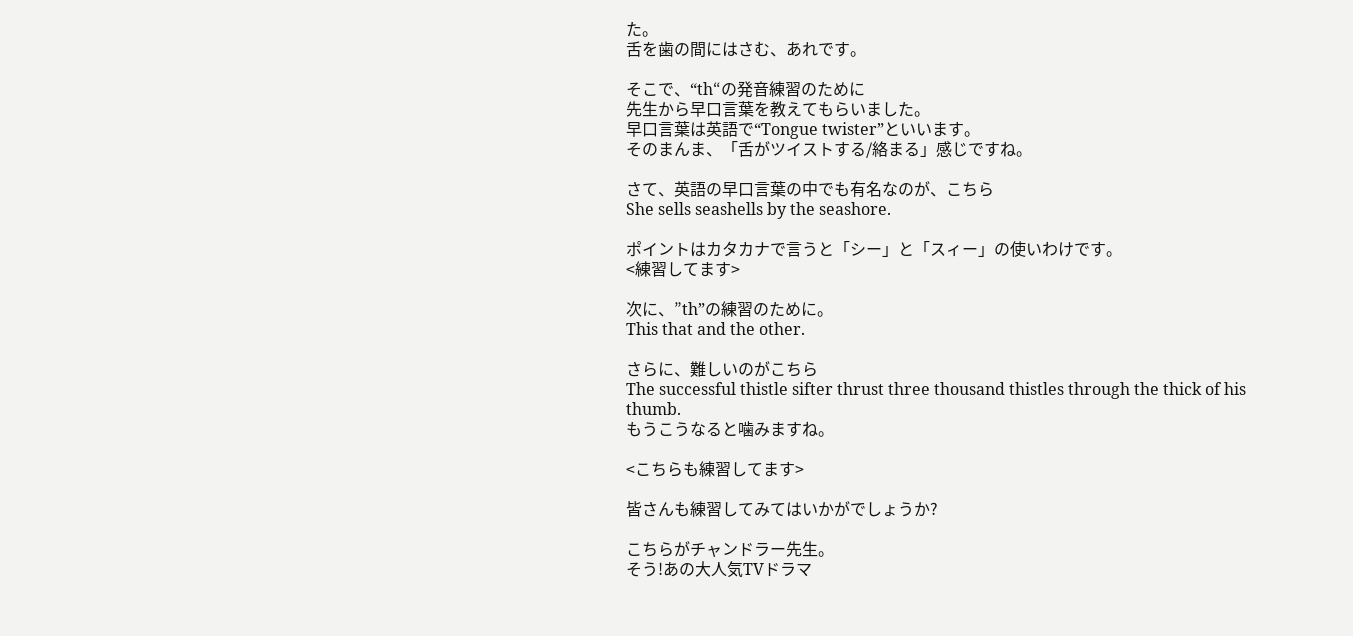た。
舌を歯の間にはさむ、あれです。

そこで、“th“の発音練習のために
先生から早口言葉を教えてもらいました。
早口言葉は英語で“Tongue twister”といいます。
そのまんま、「舌がツイストする/絡まる」感じですね。

さて、英語の早口言葉の中でも有名なのが、こちら
She sells seashells by the seashore.

ポイントはカタカナで言うと「シー」と「スィー」の使いわけです。
<練習してます>

次に、”th”の練習のために。
This that and the other.

さらに、難しいのがこちら
The successful thistle sifter thrust three thousand thistles through the thick of his thumb.
もうこうなると噛みますね。

<こちらも練習してます>

皆さんも練習してみてはいかがでしょうか?

こちらがチャンドラー先生。
そう!あの大人気TVドラマ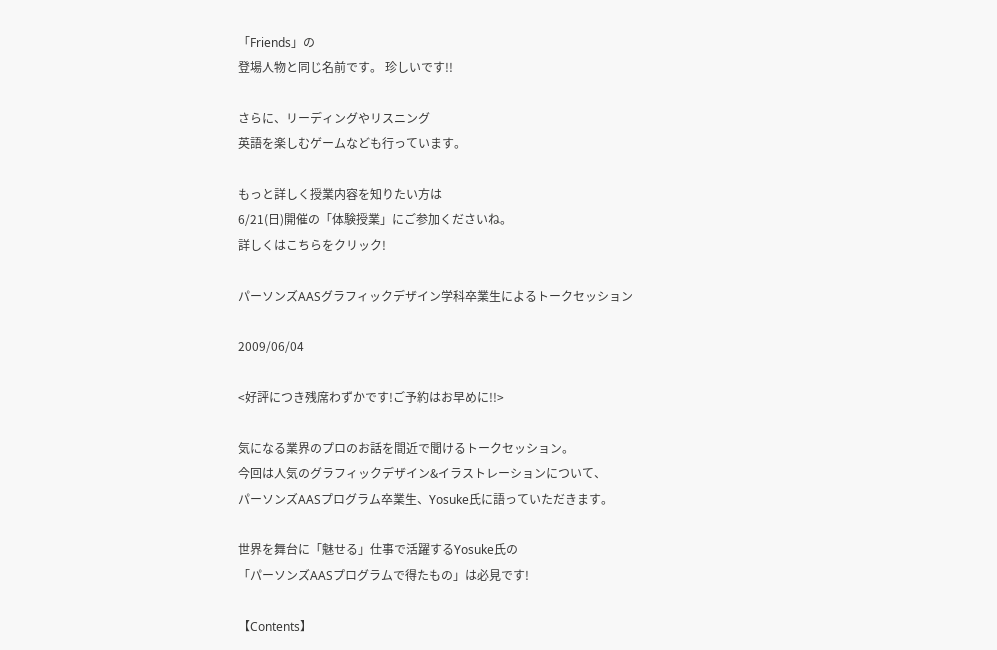「Friends」の
登場人物と同じ名前です。 珍しいです!!

さらに、リーディングやリスニング
英語を楽しむゲームなども行っています。

もっと詳しく授業内容を知りたい方は
6/21(日)開催の「体験授業」にご参加くださいね。
詳しくはこちらをクリック!

パーソンズAASグラフィックデザイン学科卒業生によるトークセッション

2009/06/04

<好評につき残席わずかです!ご予約はお早めに!!>

気になる業界のプロのお話を間近で聞けるトークセッション。
今回は人気のグラフィックデザイン&イラストレーションについて、
パーソンズAASプログラム卒業生、Yosuke氏に語っていただきます。

世界を舞台に「魅せる」仕事で活躍するYosuke氏の
「パーソンズAASプログラムで得たもの」は必見です!

【Contents】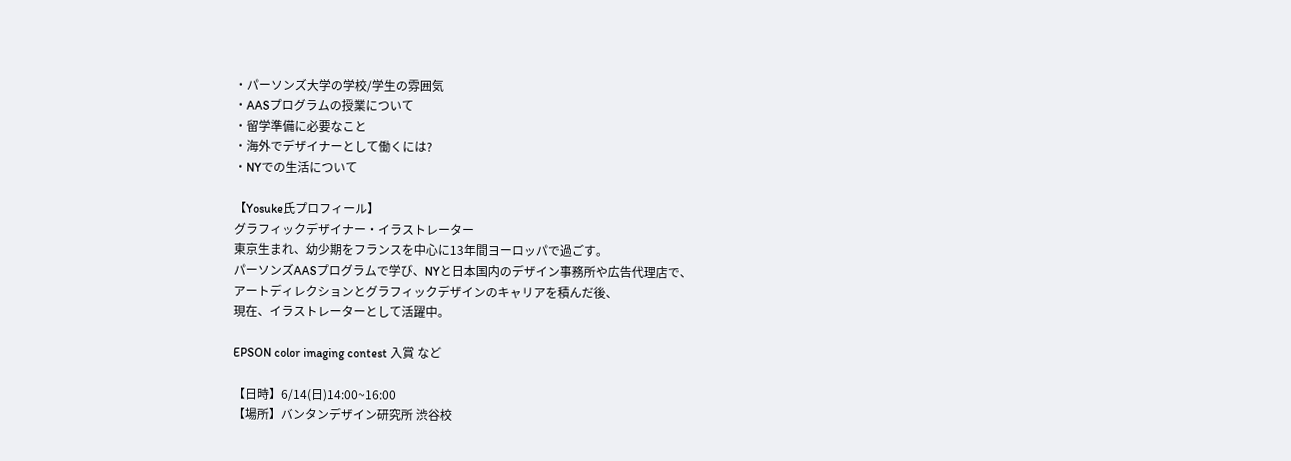・パーソンズ大学の学校/学生の雰囲気
・AASプログラムの授業について
・留学準備に必要なこと
・海外でデザイナーとして働くには?
・NYでの生活について

【Yosuke氏プロフィール】
グラフィックデザイナー・イラストレーター
東京生まれ、幼少期をフランスを中心に13年間ヨーロッパで過ごす。
パーソンズAASプログラムで学び、NYと日本国内のデザイン事務所や広告代理店で、
アートディレクションとグラフィックデザインのキャリアを積んだ後、
現在、イラストレーターとして活躍中。

EPSON color imaging contest 入賞 など

【日時】6/14(日)14:00~16:00
【場所】バンタンデザイン研究所 渋谷校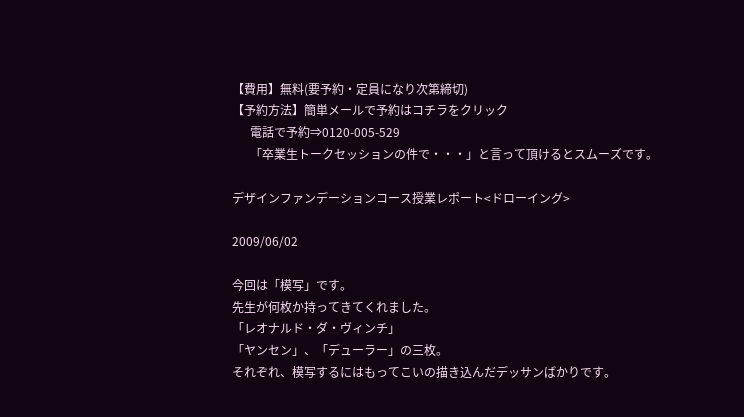【費用】無料(要予約・定員になり次第締切)
【予約方法】簡単メールで予約はコチラをクリック
      電話で予約⇒0120-005-529
      「卒業生トークセッションの件で・・・」と言って頂けるとスムーズです。

デザインファンデーションコース授業レポート<ドローイング>

2009/06/02

今回は「模写」です。
先生が何枚か持ってきてくれました。
「レオナルド・ダ・ヴィンチ」
「ヤンセン」、「デューラー」の三枚。
それぞれ、模写するにはもってこいの描き込んだデッサンばかりです。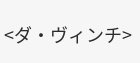<ダ・ヴィンチ>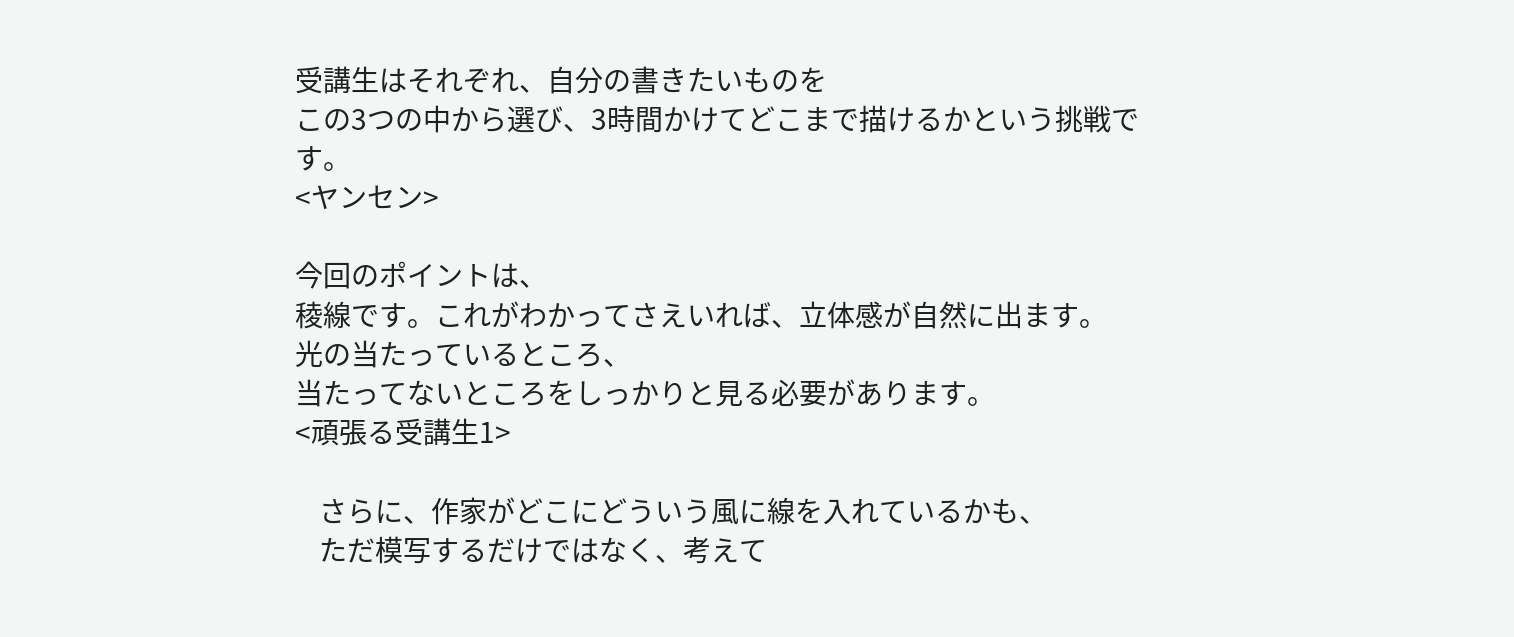受講生はそれぞれ、自分の書きたいものを
この3つの中から選び、3時間かけてどこまで描けるかという挑戦です。
<ヤンセン>

今回のポイントは、
稜線です。これがわかってさえいれば、立体感が自然に出ます。
光の当たっているところ、
当たってないところをしっかりと見る必要があります。
<頑張る受講生1>

    さらに、作家がどこにどういう風に線を入れているかも、
    ただ模写するだけではなく、考えて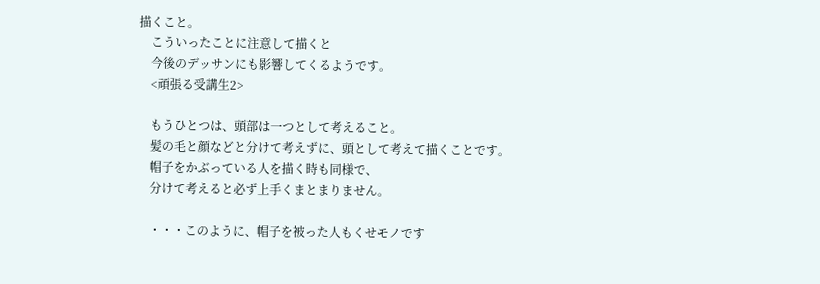描くこと。
    こういったことに注意して描くと
    今後のデッサンにも影響してくるようです。
    <頑張る受講生2>

    もうひとつは、頭部は一つとして考えること。
    髪の毛と顔などと分けて考えずに、頭として考えて描くことです。
    帽子をかぶっている人を描く時も同様で、
    分けて考えると必ず上手くまとまりません。

    ・・・このように、帽子を被った人もくせモノです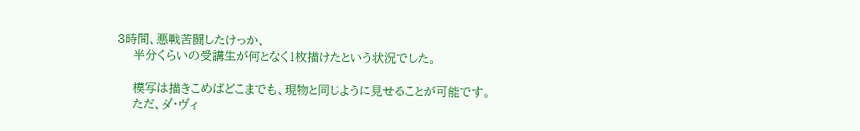3時間、悪戦苦闘したけっか、
    半分くらいの受講生が何となく1枚描けたという状況でした。

    模写は描きこめばどこまでも、現物と同じように見せることが可能です。
    ただ、ダ・ヴィ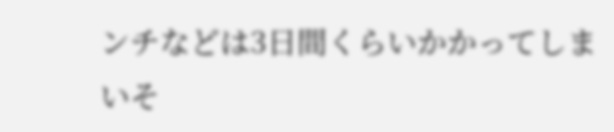ンチなどは3日間くらいかかってしまいそ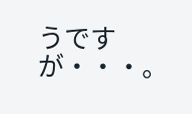うですが・・・。